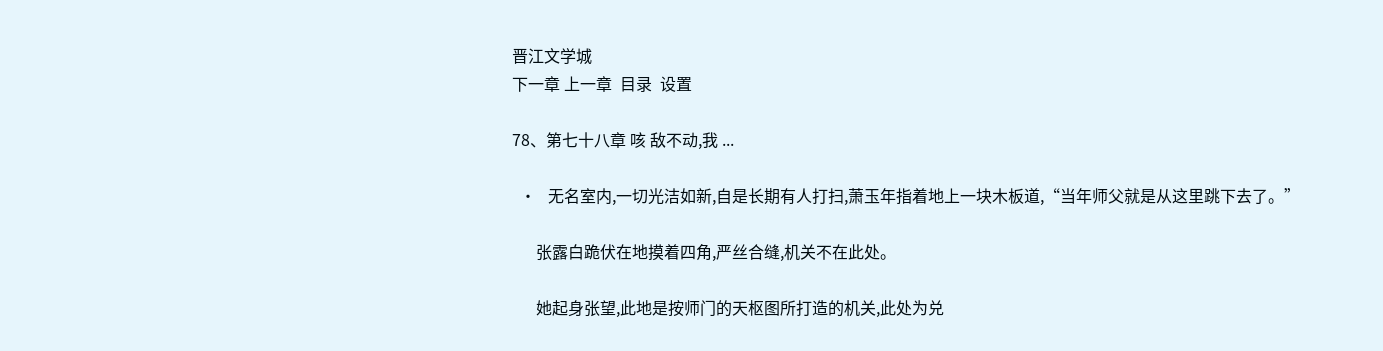晋江文学城
下一章 上一章  目录  设置

78、第七十八章 咳 敌不动,我 ...

  •   无名室内,一切光洁如新,自是长期有人打扫,萧玉年指着地上一块木板道,“当年师父就是从这里跳下去了。”

      张露白跪伏在地摸着四角,严丝合缝,机关不在此处。

      她起身张望,此地是按师门的天枢图所打造的机关,此处为兑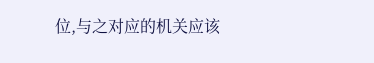位,与之对应的机关应该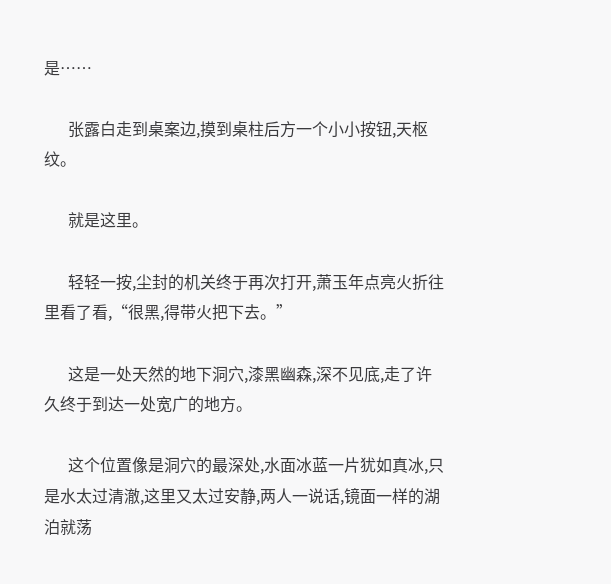是……

      张露白走到桌案边,摸到桌柱后方一个小小按钮,天枢纹。

      就是这里。

      轻轻一按,尘封的机关终于再次打开,萧玉年点亮火折往里看了看,“很黑,得带火把下去。”

      这是一处天然的地下洞穴,漆黑幽森,深不见底,走了许久终于到达一处宽广的地方。

      这个位置像是洞穴的最深处,水面冰蓝一片犹如真冰,只是水太过清澈,这里又太过安静,两人一说话,镜面一样的湖泊就荡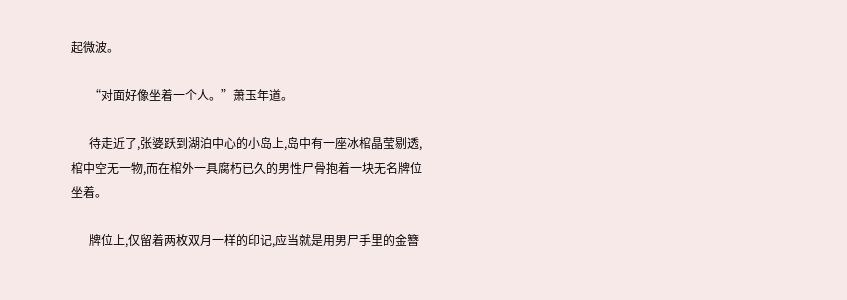起微波。

      “对面好像坐着一个人。”萧玉年道。

      待走近了,张婆跃到湖泊中心的小岛上,岛中有一座冰棺晶莹剔透,棺中空无一物,而在棺外一具腐朽已久的男性尸骨抱着一块无名牌位坐着。

      牌位上,仅留着两枚双月一样的印记,应当就是用男尸手里的金簪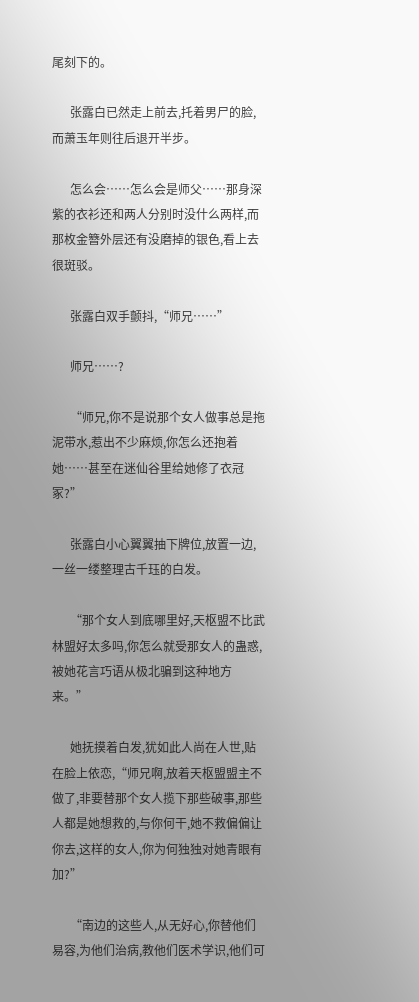尾刻下的。

      张露白已然走上前去,托着男尸的脸,而萧玉年则往后退开半步。

      怎么会……怎么会是师父……那身深紫的衣衫还和两人分别时没什么两样,而那枚金簪外层还有没磨掉的银色,看上去很斑驳。

      张露白双手颤抖,“师兄……”

      师兄……?

      “师兄,你不是说那个女人做事总是拖泥带水,惹出不少麻烦,你怎么还抱着她……甚至在迷仙谷里给她修了衣冠冢?”

      张露白小心翼翼抽下牌位,放置一边,一丝一缕整理古千珏的白发。

      “那个女人到底哪里好,天枢盟不比武林盟好太多吗,你怎么就受那女人的蛊惑,被她花言巧语从极北骗到这种地方来。”

      她抚摸着白发,犹如此人尚在人世,贴在脸上依恋,“师兄啊,放着天枢盟盟主不做了,非要替那个女人揽下那些破事,那些人都是她想救的,与你何干,她不救偏偏让你去,这样的女人,你为何独独对她青眼有加?”

      “南边的这些人,从无好心,你替他们易容,为他们治病,教他们医术学识,他们可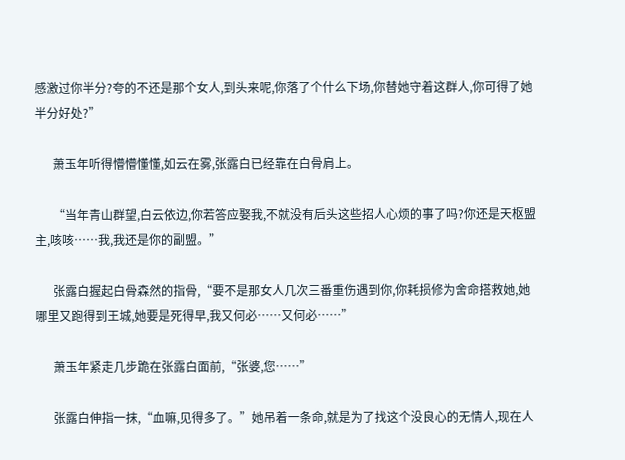感激过你半分?夸的不还是那个女人,到头来呢,你落了个什么下场,你替她守着这群人,你可得了她半分好处?”

      萧玉年听得懵懵懂懂,如云在雾,张露白已经靠在白骨肩上。

      “当年青山群望,白云依边,你若答应娶我,不就没有后头这些招人心烦的事了吗?你还是天枢盟主,咳咳……我,我还是你的副盟。”

      张露白握起白骨森然的指骨,“要不是那女人几次三番重伤遇到你,你耗损修为舍命搭救她,她哪里又跑得到王城,她要是死得早,我又何必……又何必……”

      萧玉年紧走几步跪在张露白面前,“张婆,您……”

      张露白伸指一抹,“血嘛,见得多了。”她吊着一条命,就是为了找这个没良心的无情人,现在人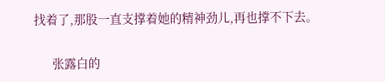找着了,那股一直支撑着她的精神劲儿,再也撑不下去。

      张露白的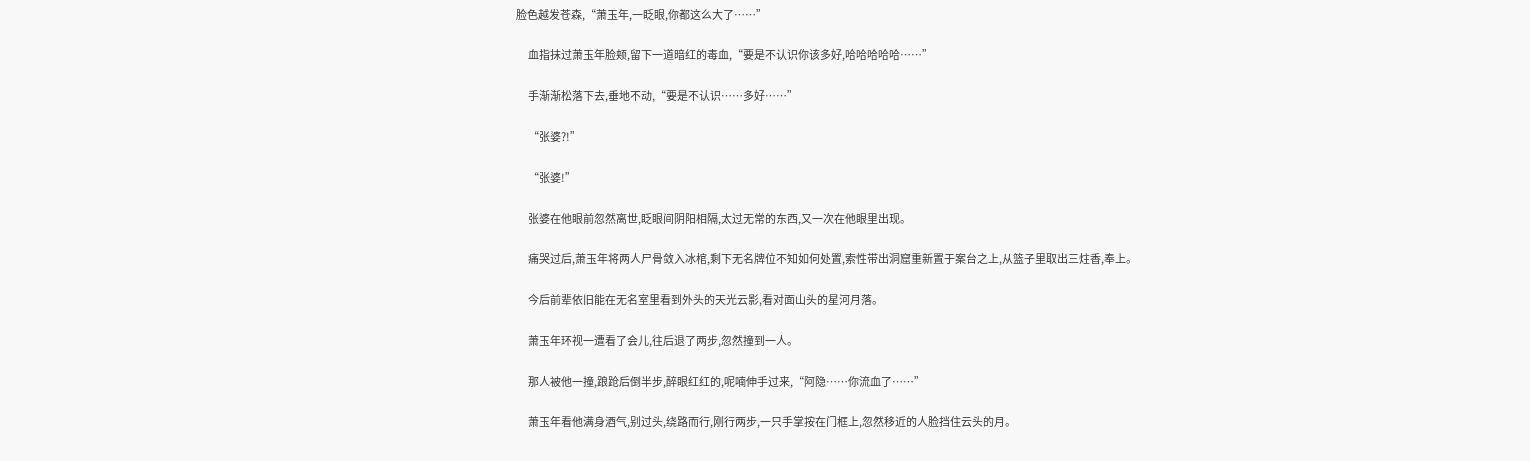脸色越发苍森,“萧玉年,一眨眼,你都这么大了……”

      血指抹过萧玉年脸颊,留下一道暗红的毒血,“要是不认识你该多好,哈哈哈哈哈……”

      手渐渐松落下去,垂地不动,“要是不认识……多好……”

      “张婆?!”

      “张婆!”

      张婆在他眼前忽然离世,眨眼间阴阳相隔,太过无常的东西,又一次在他眼里出现。

      痛哭过后,萧玉年将两人尸骨敛入冰棺,剩下无名牌位不知如何处置,索性带出洞窟重新置于案台之上,从篮子里取出三炷香,奉上。

      今后前辈依旧能在无名室里看到外头的天光云影,看对面山头的星河月落。

      萧玉年环视一遭看了会儿,往后退了两步,忽然撞到一人。

      那人被他一撞,踉跄后倒半步,醉眼红红的,呢喃伸手过来,“阿隐……你流血了……”

      萧玉年看他满身酒气,别过头,绕路而行,刚行两步,一只手掌按在门框上,忽然移近的人脸挡住云头的月。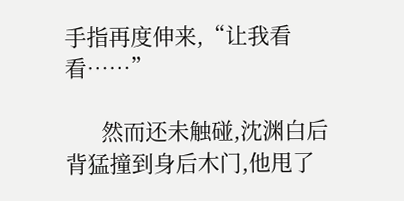手指再度伸来,“让我看看……”

      然而还未触碰,沈渊白后背猛撞到身后木门,他甩了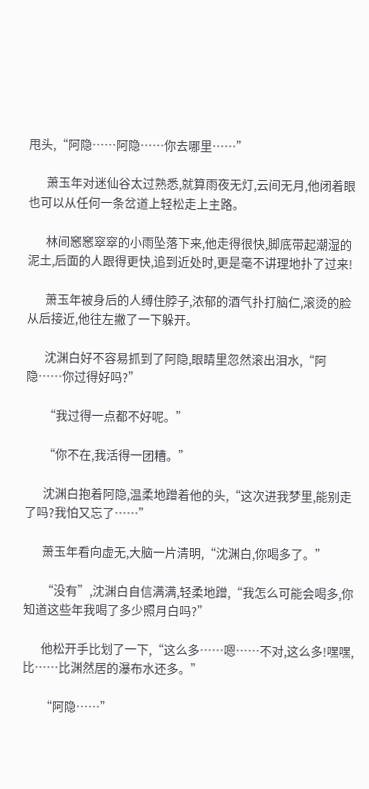甩头,“阿隐……阿隐……你去哪里……”

      萧玉年对迷仙谷太过熟悉,就算雨夜无灯,云间无月,他闭着眼也可以从任何一条岔道上轻松走上主路。

      林间窸窸窣窣的小雨坠落下来,他走得很快,脚底带起潮湿的泥土,后面的人跟得更快,追到近处时,更是毫不讲理地扑了过来!

      萧玉年被身后的人缚住脖子,浓郁的酒气扑打脑仁,滚烫的脸从后接近,他往左撇了一下躲开。

      沈渊白好不容易抓到了阿隐,眼睛里忽然滚出泪水,“阿隐……你过得好吗?”

      “我过得一点都不好呢。”

      “你不在,我活得一团糟。”

      沈渊白抱着阿隐,温柔地蹭着他的头,“这次进我梦里,能别走了吗?我怕又忘了……”

      萧玉年看向虚无,大脑一片清明,“沈渊白,你喝多了。”

      “没有”,沈渊白自信满满,轻柔地蹭,“我怎么可能会喝多,你知道这些年我喝了多少照月白吗?”

      他松开手比划了一下,“这么多……嗯……不对,这么多!嘿嘿,比……比渊然居的瀑布水还多。”

      “阿隐……”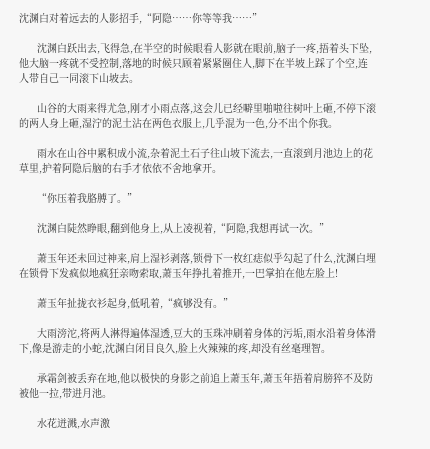沈渊白对着远去的人影招手,“阿隐……你等等我……”

      沈渊白跃出去,飞得急,在半空的时候眼看人影就在眼前,脑子一疼,捂着头下坠,他大脑一疼就不受控制,落地的时候只顾着紧紧圈住人,脚下在半坡上踩了个空,连人带自己一同滚下山坡去。

      山谷的大雨来得尤急,刚才小雨点落,这会儿已经噼里啪啦往树叶上砸,不停下滚的两人身上砸,湿泞的泥土沾在两色衣服上,几乎混为一色,分不出个你我。

      雨水在山谷中累积成小流,杂着泥土石子往山坡下流去,一直滚到月池边上的花草里,护着阿隐后脑的右手才依依不舍地拿开。

      “你压着我胳膊了。”

      沈渊白陡然睁眼,翻到他身上,从上凌视着,“阿隐,我想再试一次。”

      萧玉年还未回过神来,肩上湿衫剥落,锁骨下一枚红痣似乎勾起了什么,沈渊白埋在锁骨下发疯似地疯狂亲吻索取,萧玉年挣扎着推开,一巴掌拍在他左脸上!

      萧玉年扯拢衣衫起身,低吼着,“疯够没有。”

      大雨滂沱,将两人淋得遍体湿透,豆大的玉珠冲刷着身体的污垢,雨水沿着身体滑下,像是游走的小蛇,沈渊白闭目良久,脸上火辣辣的疼,却没有丝毫理智。

      承霜剑被丢弃在地,他以极快的身影之前追上萧玉年,萧玉年捂着肩膀猝不及防被他一拉,带进月池。

      水花迸溅,水声激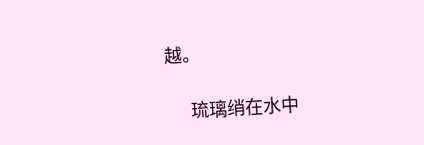越。

      琉璃绡在水中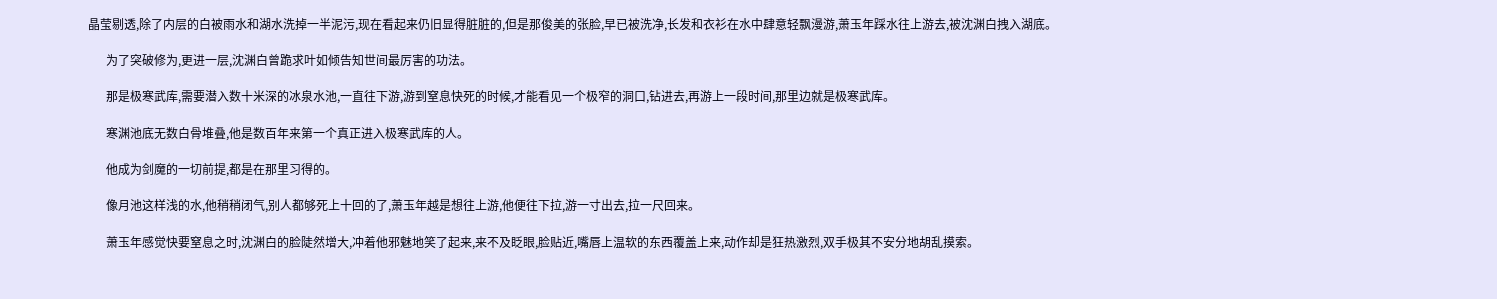晶莹剔透,除了内层的白被雨水和湖水洗掉一半泥污,现在看起来仍旧显得脏脏的,但是那俊美的张脸,早已被洗净,长发和衣衫在水中肆意轻飘漫游,萧玉年踩水往上游去,被沈渊白拽入湖底。

      为了突破修为,更进一层,沈渊白曾跪求叶如倾告知世间最厉害的功法。

      那是极寒武库,需要潜入数十米深的冰泉水池,一直往下游,游到窒息快死的时候,才能看见一个极窄的洞口,钻进去,再游上一段时间,那里边就是极寒武库。

      寒渊池底无数白骨堆叠,他是数百年来第一个真正进入极寒武库的人。

      他成为剑魔的一切前提,都是在那里习得的。

      像月池这样浅的水,他稍稍闭气,别人都够死上十回的了,萧玉年越是想往上游,他便往下拉,游一寸出去,拉一尺回来。

      萧玉年感觉快要窒息之时,沈渊白的脸陡然增大,冲着他邪魅地笑了起来,来不及眨眼,脸贴近,嘴唇上温软的东西覆盖上来,动作却是狂热激烈,双手极其不安分地胡乱摸索。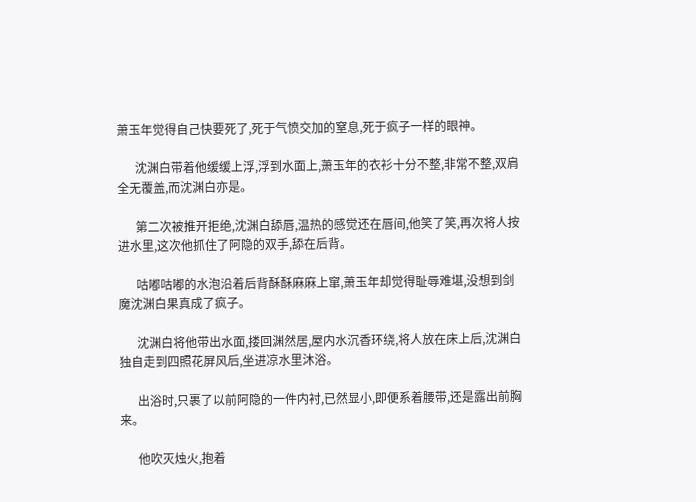萧玉年觉得自己快要死了,死于气愤交加的窒息,死于疯子一样的眼神。

      沈渊白带着他缓缓上浮,浮到水面上,萧玉年的衣衫十分不整,非常不整,双肩全无覆盖,而沈渊白亦是。

      第二次被推开拒绝,沈渊白舔唇,温热的感觉还在唇间,他笑了笑,再次将人按进水里,这次他抓住了阿隐的双手,舔在后背。

      咕嘟咕嘟的水泡沿着后背酥酥麻麻上窜,萧玉年却觉得耻辱难堪,没想到剑魔沈渊白果真成了疯子。

      沈渊白将他带出水面,搂回渊然居,屋内水沉香环绕,将人放在床上后,沈渊白独自走到四照花屏风后,坐进凉水里沐浴。

      出浴时,只裹了以前阿隐的一件内衬,已然显小,即便系着腰带,还是露出前胸来。

      他吹灭烛火,抱着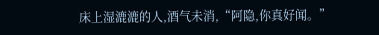床上湿漉漉的人,酒气未消,“阿隐,你真好闻。”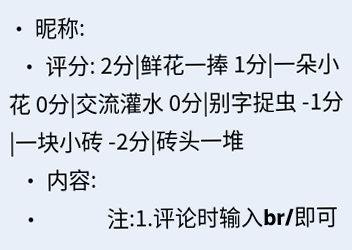• 昵称:
  • 评分: 2分|鲜花一捧 1分|一朵小花 0分|交流灌水 0分|别字捉虫 -1分|一块小砖 -2分|砖头一堆
  • 内容:
  •             注:1.评论时输入br/即可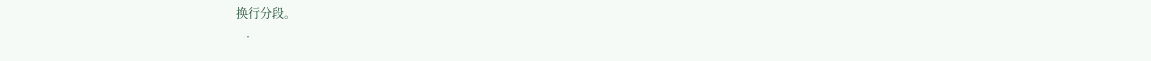换行分段。
  •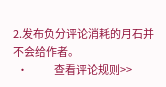2.发布负分评论消耗的月石并不会给作者。
  •             查看评论规则>>